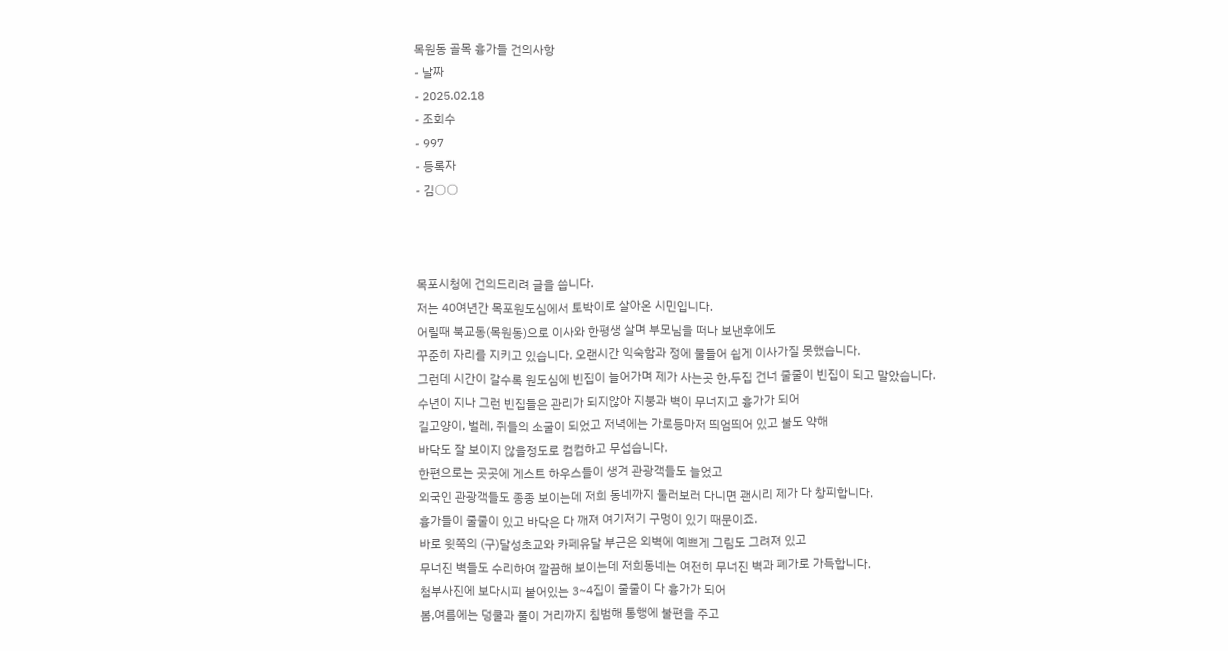목원동 골목 흉가들 건의사항
- 날짜
- 2025.02.18
- 조회수
- 997
- 등록자
- 김○○



목포시청에 건의드리려 글을 씁니다.
저는 40여년간 목포원도심에서 토박이로 살아온 시민입니다.
어릴때 북교동(목원동)으로 이사와 한평생 살며 부모님을 떠나 보낸후에도
꾸준히 자리를 지키고 있습니다. 오랜시간 익숙함과 정에 물들어 쉽게 이사가질 못했습니다.
그런데 시간이 갈수록 원도심에 빈집이 늘어가며 제가 사는곳 한,두집 건너 줄줄이 빈집이 되고 말았습니다.
수년이 지나 그런 빈집들은 관리가 되지않아 지붕과 벽이 무너지고 흉가가 되어
길고양이, 벌레, 쥐들의 소굴이 되었고 저녁에는 가로등마저 띄엄띄어 있고 불도 약해
바닥도 잘 보이지 않을정도로 컴컴하고 무섭습니다.
한편으로는 곳곳에 게스트 하우스들이 생겨 관광객들도 늘었고
외국인 관광객들도 종종 보이는데 저희 동네까지 둘러보러 다니면 괜시리 제가 다 창피합니다.
흉가들이 줄줄이 있고 바닥은 다 깨져 여기저기 구멍이 있기 때문이죠.
바로 윗쪽의 (구)달성초교와 카페유달 부근은 외벽에 예쁘게 그림도 그려져 있고
무너진 벽들도 수리하여 깔끔해 보이는데 저희동네는 여전히 무너진 벽과 폐가로 가득합니다.
첨부사진에 보다시피 붙어있는 3~4집이 줄줄이 다 흉가가 되어
봄,여름에는 덩쿨과 풀이 거리까지 침범해 통행에 불편을 주고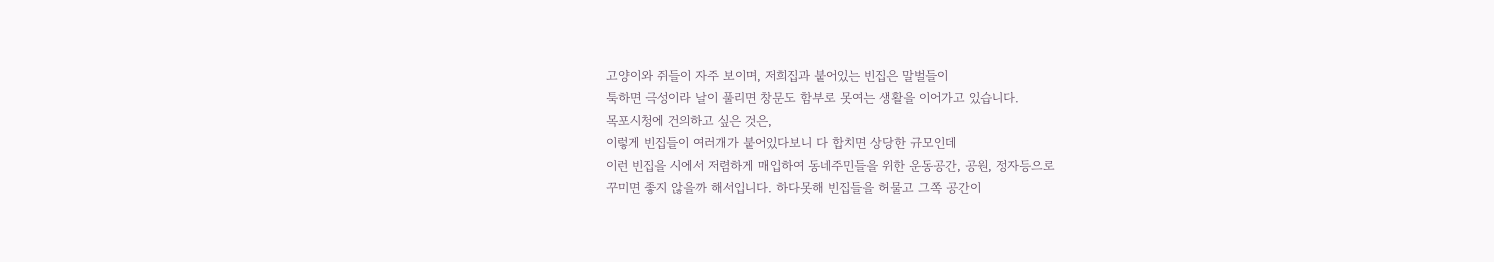고양이와 쥐들이 자주 보이며, 저희집과 붙어있는 빈집은 말벌들이
툭하면 극성이라 날이 풀리면 창문도 함부로 못여는 생활을 이어가고 있습니다.
목포시청에 건의하고 싶은 것은,
이렇게 빈집들이 여러개가 붙어있다보니 다 합치면 상당한 규모인데
이런 빈집을 시에서 저렴하게 매입하여 동네주민들을 위한 운동공간, 공원, 정자등으로
꾸미면 좋지 않을까 해서입니다. 하다못해 빈집들을 허물고 그쪽 공간이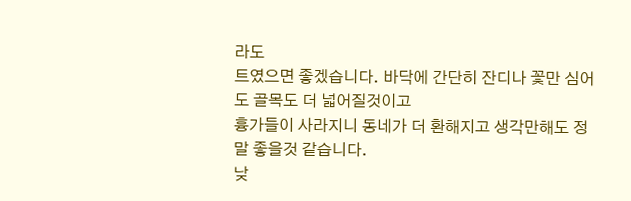라도
트였으면 좋겠습니다. 바닥에 간단히 잔디나 꽃만 심어도 골목도 더 넓어질것이고
흉가들이 사라지니 동네가 더 환해지고 생각만해도 정말 좋을것 같습니다.
낮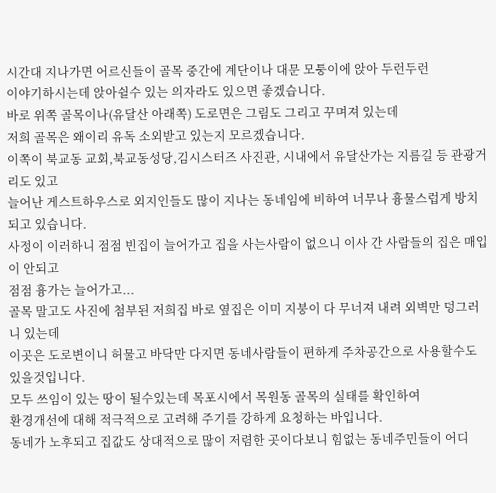시간대 지나가면 어르신들이 골목 중간에 계단이나 대문 모퉁이에 앉아 두런두런
이야기하시는데 앉아쉴수 있는 의자라도 있으면 좋겠습니다.
바로 위쪽 골목이나(유달산 아래쪽) 도로면은 그림도 그리고 꾸며져 있는데
저희 골목은 왜이리 유독 소외받고 있는지 모르겠습니다.
이쪽이 북교동 교회,북교동성당,김시스터즈 사진관, 시내에서 유달산가는 지름길 등 관광거리도 있고
늘어난 게스트하우스로 외지인들도 많이 지나는 동네임에 비하여 너무나 흉물스럽게 방치되고 있습니다.
사정이 이러하니 점점 빈집이 늘어가고 집을 사는사람이 없으니 이사 간 사람들의 집은 매입이 안되고
점점 흉가는 늘어가고...
골목 말고도 사진에 첨부된 저희집 바로 옆집은 이미 지붕이 다 무너져 내려 외벽만 덩그러니 있는데
이곳은 도로변이니 허물고 바닥만 다지면 동네사람들이 편하게 주차공간으로 사용할수도 있을것입니다.
모두 쓰임이 있는 땅이 될수있는데 목포시에서 목원동 골목의 실태를 확인하여
환경개선에 대해 적극적으로 고려해 주기를 강하게 요청하는 바입니다.
동네가 노후되고 집값도 상대적으로 많이 저렴한 곳이다보니 힘없는 동네주민들이 어디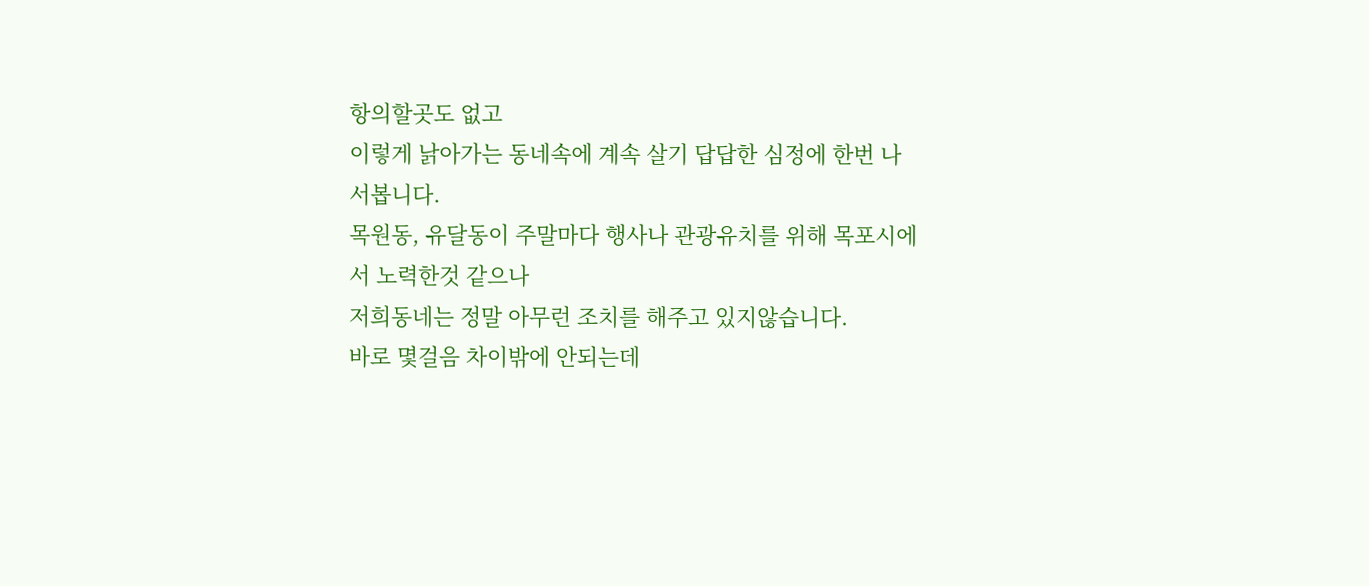항의할곳도 없고
이렇게 낡아가는 동네속에 계속 살기 답답한 심정에 한번 나서봅니다.
목원동, 유달동이 주말마다 행사나 관광유치를 위해 목포시에서 노력한것 같으나
저희동네는 정말 아무런 조치를 해주고 있지않습니다.
바로 몇걸음 차이밖에 안되는데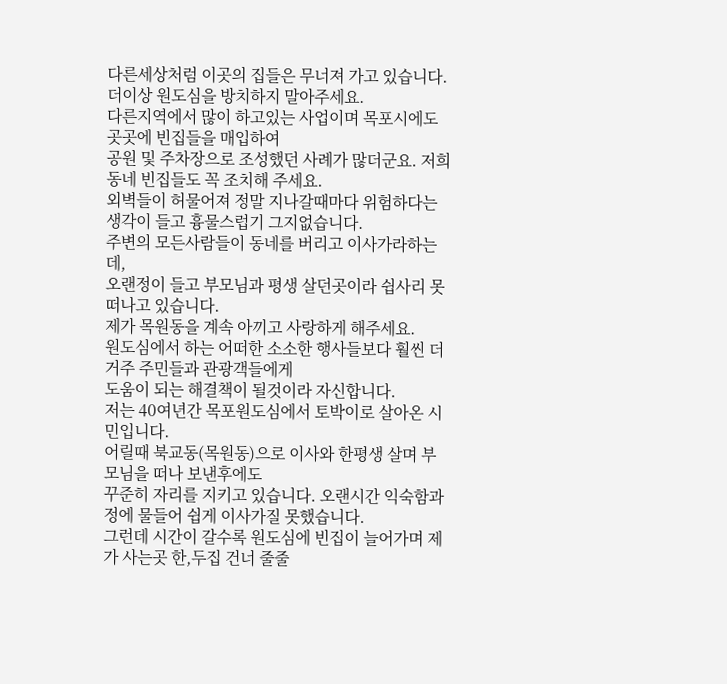다른세상처럼 이곳의 집들은 무너져 가고 있습니다.
더이상 원도심을 방치하지 말아주세요.
다른지역에서 많이 하고있는 사업이며 목포시에도 곳곳에 빈집들을 매입하여
공원 및 주차장으로 조성했던 사례가 많더군요. 저희동네 빈집들도 꼭 조치해 주세요.
외벽들이 허물어져 정말 지나갈때마다 위험하다는 생각이 들고 흉물스럽기 그지없습니다.
주변의 모든사람들이 동네를 버리고 이사가라하는데,
오랜정이 들고 부모님과 평생 살던곳이라 쉽사리 못떠나고 있습니다.
제가 목원동을 계속 아끼고 사랑하게 해주세요.
원도심에서 하는 어떠한 소소한 행사들보다 훨씬 더 거주 주민들과 관광객들에게
도움이 되는 해결책이 될것이라 자신합니다.
저는 40여년간 목포원도심에서 토박이로 살아온 시민입니다.
어릴때 북교동(목원동)으로 이사와 한평생 살며 부모님을 떠나 보낸후에도
꾸준히 자리를 지키고 있습니다. 오랜시간 익숙함과 정에 물들어 쉽게 이사가질 못했습니다.
그런데 시간이 갈수록 원도심에 빈집이 늘어가며 제가 사는곳 한,두집 건너 줄줄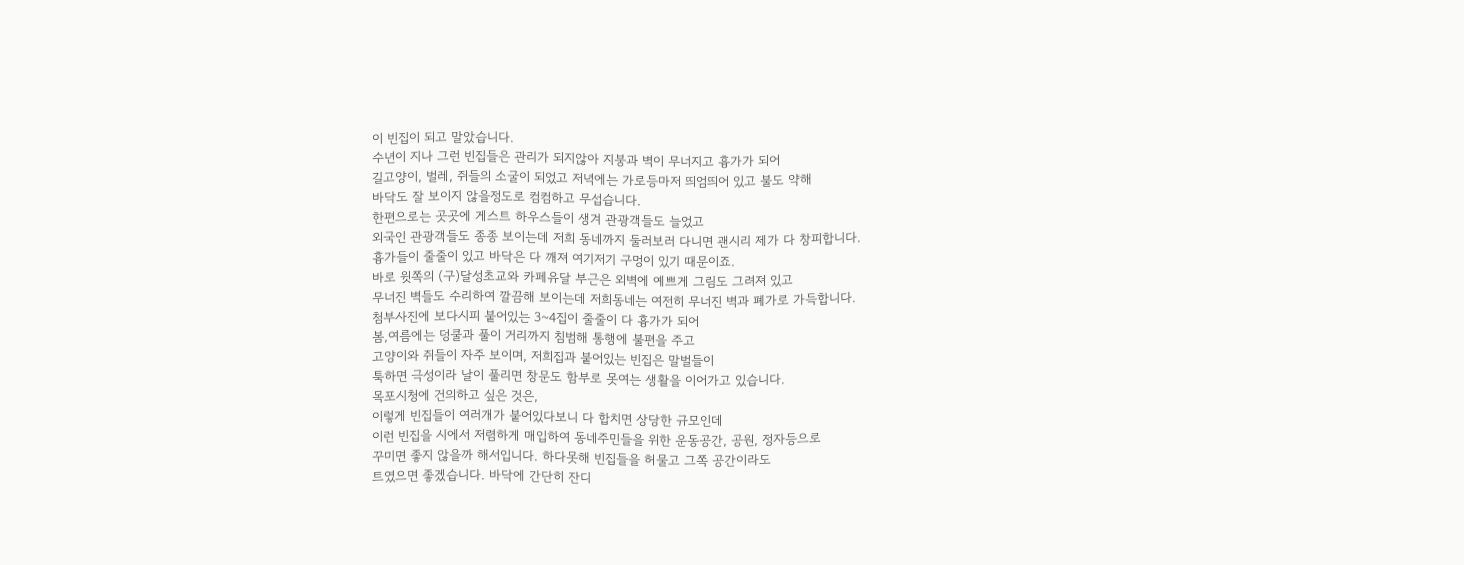이 빈집이 되고 말았습니다.
수년이 지나 그런 빈집들은 관리가 되지않아 지붕과 벽이 무너지고 흉가가 되어
길고양이, 벌레, 쥐들의 소굴이 되었고 저녁에는 가로등마저 띄엄띄어 있고 불도 약해
바닥도 잘 보이지 않을정도로 컴컴하고 무섭습니다.
한편으로는 곳곳에 게스트 하우스들이 생겨 관광객들도 늘었고
외국인 관광객들도 종종 보이는데 저희 동네까지 둘러보러 다니면 괜시리 제가 다 창피합니다.
흉가들이 줄줄이 있고 바닥은 다 깨져 여기저기 구멍이 있기 때문이죠.
바로 윗쪽의 (구)달성초교와 카페유달 부근은 외벽에 예쁘게 그림도 그려져 있고
무너진 벽들도 수리하여 깔끔해 보이는데 저희동네는 여전히 무너진 벽과 폐가로 가득합니다.
첨부사진에 보다시피 붙어있는 3~4집이 줄줄이 다 흉가가 되어
봄,여름에는 덩쿨과 풀이 거리까지 침범해 통행에 불편을 주고
고양이와 쥐들이 자주 보이며, 저희집과 붙어있는 빈집은 말벌들이
툭하면 극성이라 날이 풀리면 창문도 함부로 못여는 생활을 이어가고 있습니다.
목포시청에 건의하고 싶은 것은,
이렇게 빈집들이 여러개가 붙어있다보니 다 합치면 상당한 규모인데
이런 빈집을 시에서 저렴하게 매입하여 동네주민들을 위한 운동공간, 공원, 정자등으로
꾸미면 좋지 않을까 해서입니다. 하다못해 빈집들을 허물고 그쪽 공간이라도
트였으면 좋겠습니다. 바닥에 간단히 잔디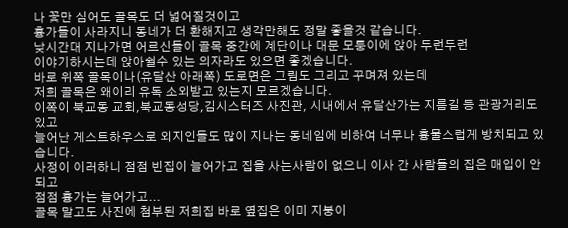나 꽃만 심어도 골목도 더 넓어질것이고
흉가들이 사라지니 동네가 더 환해지고 생각만해도 정말 좋을것 같습니다.
낮시간대 지나가면 어르신들이 골목 중간에 계단이나 대문 모퉁이에 앉아 두런두런
이야기하시는데 앉아쉴수 있는 의자라도 있으면 좋겠습니다.
바로 위쪽 골목이나(유달산 아래쪽) 도로면은 그림도 그리고 꾸며져 있는데
저희 골목은 왜이리 유독 소외받고 있는지 모르겠습니다.
이쪽이 북교동 교회,북교동성당,김시스터즈 사진관, 시내에서 유달산가는 지름길 등 관광거리도 있고
늘어난 게스트하우스로 외지인들도 많이 지나는 동네임에 비하여 너무나 흉물스럽게 방치되고 있습니다.
사정이 이러하니 점점 빈집이 늘어가고 집을 사는사람이 없으니 이사 간 사람들의 집은 매입이 안되고
점점 흉가는 늘어가고...
골목 말고도 사진에 첨부된 저희집 바로 옆집은 이미 지붕이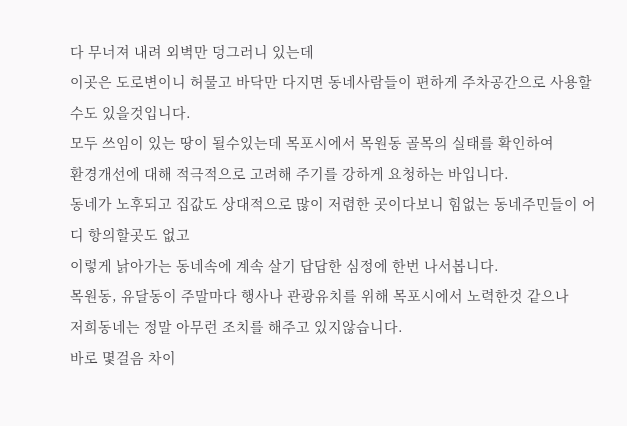다 무너져 내려 외벽만 덩그러니 있는데
이곳은 도로변이니 허물고 바닥만 다지면 동네사람들이 편하게 주차공간으로 사용할수도 있을것입니다.
모두 쓰임이 있는 땅이 될수있는데 목포시에서 목원동 골목의 실태를 확인하여
환경개선에 대해 적극적으로 고려해 주기를 강하게 요청하는 바입니다.
동네가 노후되고 집값도 상대적으로 많이 저렴한 곳이다보니 힘없는 동네주민들이 어디 항의할곳도 없고
이렇게 낡아가는 동네속에 계속 살기 답답한 심정에 한번 나서봅니다.
목원동, 유달동이 주말마다 행사나 관광유치를 위해 목포시에서 노력한것 같으나
저희동네는 정말 아무런 조치를 해주고 있지않습니다.
바로 몇걸음 차이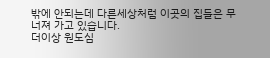밖에 안되는데 다른세상처럼 이곳의 집들은 무너져 가고 있습니다.
더이상 원도심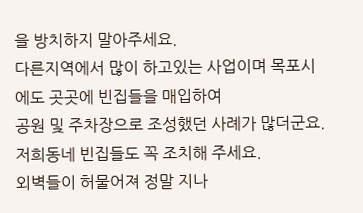을 방치하지 말아주세요.
다른지역에서 많이 하고있는 사업이며 목포시에도 곳곳에 빈집들을 매입하여
공원 및 주차장으로 조성했던 사례가 많더군요. 저희동네 빈집들도 꼭 조치해 주세요.
외벽들이 허물어져 정말 지나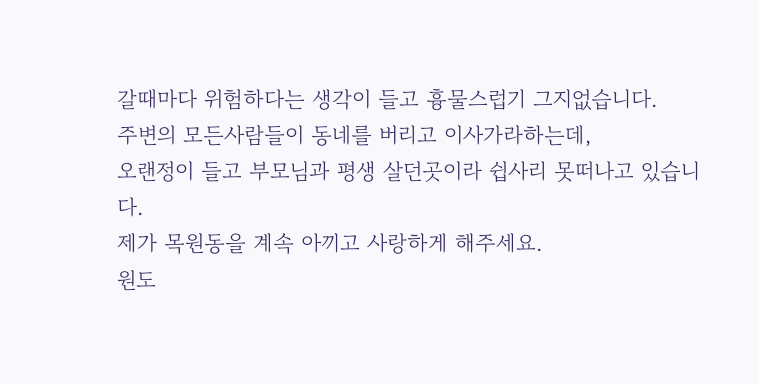갈때마다 위험하다는 생각이 들고 흉물스럽기 그지없습니다.
주변의 모든사람들이 동네를 버리고 이사가라하는데,
오랜정이 들고 부모님과 평생 살던곳이라 쉽사리 못떠나고 있습니다.
제가 목원동을 계속 아끼고 사랑하게 해주세요.
원도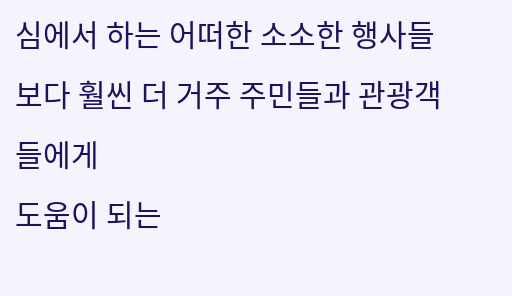심에서 하는 어떠한 소소한 행사들보다 훨씬 더 거주 주민들과 관광객들에게
도움이 되는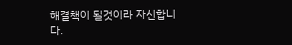해결책이 될것이라 자신합니다.